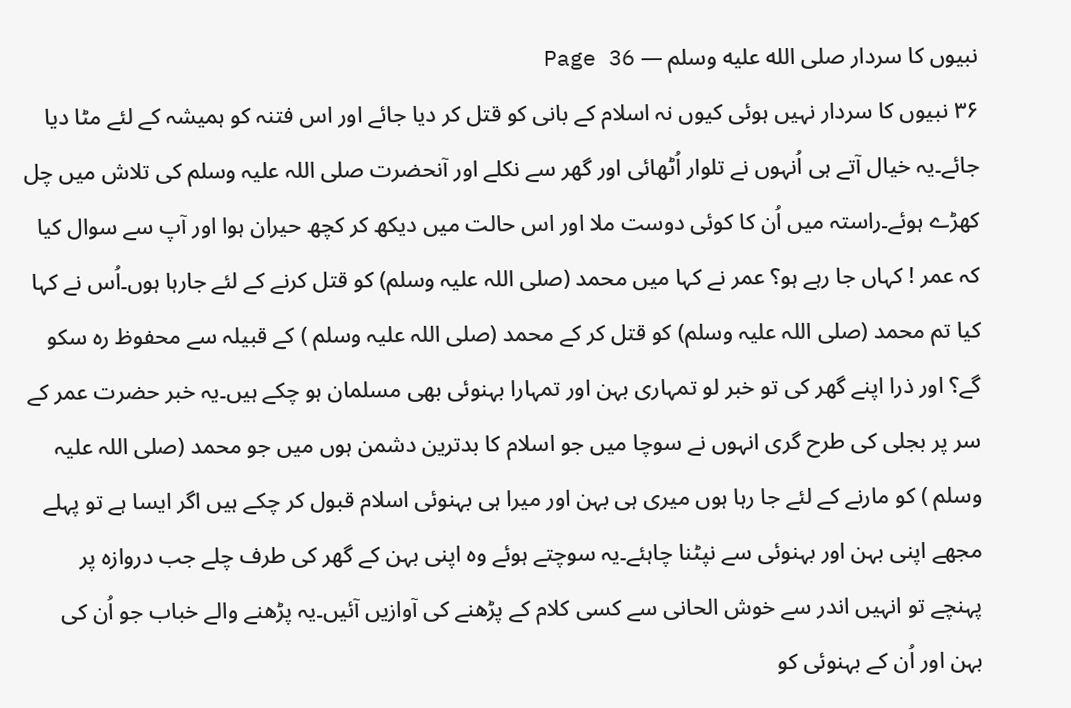نبیوں کا سردار صلى الله عليه وسلم — Page 36
۳۶ نبیوں کا سردار نہیں ہوئی کیوں نہ اسلام کے بانی کو قتل کر دیا جائے اور اس فتنہ کو ہمیشہ کے لئے مٹا دیا جائے۔یہ خیال آتے ہی اُنہوں نے تلوار اُٹھائی اور گھر سے نکلے اور آنحضرت صلی اللہ علیہ وسلم کی تلاش میں چل کھڑے ہوئے۔راستہ میں اُن کا کوئی دوست ملا اور اس حالت میں دیکھ کر کچھ حیران ہوا اور آپ سے سوال کیا کہ عمر ! کہاں جا رہے ہو؟ عمر نے کہا میں محمد (صلی اللہ علیہ وسلم) کو قتل کرنے کے لئے جارہا ہوں۔اُس نے کہا کیا تم محمد (صلی اللہ علیہ وسلم) کو قتل کر کے محمد (صلی اللہ علیہ وسلم ) کے قبیلہ سے محفوظ رہ سکو گے؟ اور ذرا اپنے گھر کی تو خبر لو تمہاری بہن اور تمہارا بہنوئی بھی مسلمان ہو چکے ہیں۔یہ خبر حضرت عمر کے سر پر بجلی کی طرح گری انہوں نے سوچا میں جو اسلام کا بدترین دشمن ہوں میں جو محمد (صلی اللہ علیہ وسلم ) کو مارنے کے لئے جا رہا ہوں میری ہی بہن اور میرا ہی بہنوئی اسلام قبول کر چکے ہیں اگر ایسا ہے تو پہلے مجھے اپنی بہن اور بہنوئی سے نپٹنا چاہئے۔یہ سوچتے ہوئے وہ اپنی بہن کے گھر کی طرف چلے جب دروازہ پر پہنچے تو انہیں اندر سے خوش الحانی سے کسی کلام کے پڑھنے کی آوازیں آئیں۔یہ پڑھنے والے خباب جو اُن کی بہن اور اُن کے بہنوئی کو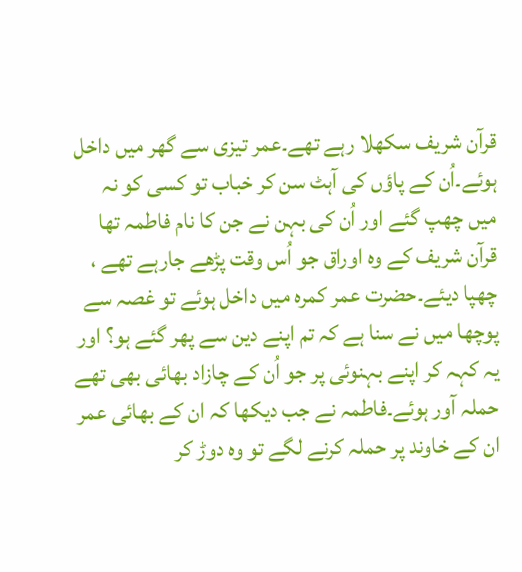قرآن شریف سکھلا رہے تھے۔عمر تیزی سے گھر میں داخل ہوئے۔اُن کے پاؤں کی آہٹ سن کر خباب تو کسی کو نہ میں چھپ گئے اور اُن کی بہن نے جن کا نام فاطمہ تھا قرآن شریف کے وہ اوراق جو اُس وقت پڑھے جارہے تھے ، چھپا دیئے۔حضرت عمر کمرہ میں داخل ہوئے تو غصہ سے پوچھا میں نے سنا ہے کہ تم اپنے دین سے پھر گئے ہو؟ اور یہ کہہ کر اپنے بہنوئی پر جو اُن کے چازاد بھائی بھی تھے حملہ آور ہوئے۔فاطمہ نے جب دیکھا کہ ان کے بھائی عمر ان کے خاوند پر حملہ کرنے لگے تو وہ دوڑ کر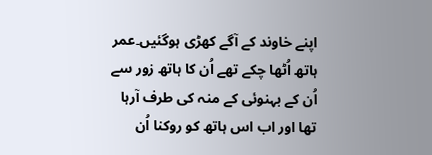اپنے خاوند کے آگے کھڑی ہوگئیں۔عمر ہاتھ اُٹھا چکے تھے اُن کا ہاتھ زور سے اُن کے بہنوئی کے منہ کی طرف آرہا تھا اور اب اس ہاتھ کو روکنا اُن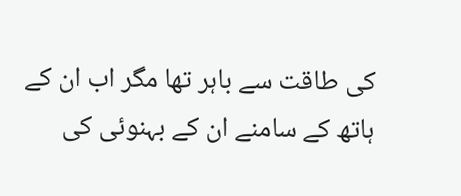کی طاقت سے باہر تھا مگر اب ان کے ہاتھ کے سامنے ان کے بہنوئی کی